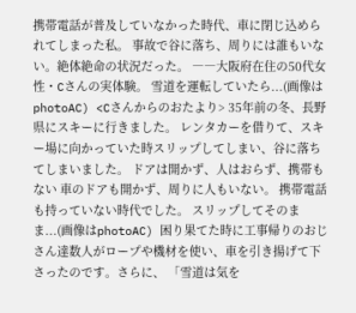携帯電話が普及していなかった時代、車に閉じ込められてしまった私。 事故で谷に落ち、周りには誰もいない。絶体絶命の状況だった。 ――大阪府在住の50代女性・Cさんの実体験。 雪道を運転していたら...(画像はphotoAC) <Cさんからのおたより> 35年前の冬、長野県にスキーに行きました。 レンタカーを借りて、スキー場に向かっていた時スリップしてしまい、谷に落ちてしまいました。 ドアは開かず、人はおらず、携帯もない 車のドアも開かず、周りに人もいない。 携帯電話も持っていない時代でした。 スリップしてそのまま...(画像はphotoAC) 困り果てた時に工事帰りのおじさん達数人がロープや機材を使い、車を引き揚げて下さったのです。さらに、 「雪道は気を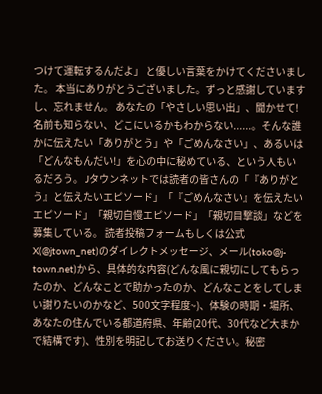つけて運転するんだよ」 と優しい言葉をかけてくださいました。 本当にありがとうございました。ずっと感謝していますし、忘れません。 あなたの「やさしい思い出」、聞かせて! 名前も知らない、どこにいるかもわからない......。そんな誰かに伝えたい「ありがとう」や「ごめんなさい」、あるいは「どんなもんだい!」を心の中に秘めている、という人もいるだろう。 Jタウンネットでは読者の皆さんの「『ありがとう』と伝えたいエピソード」「『ごめんなさい』を伝えたいエピソード」「親切自慢エピソード」「親切目撃談」などを募集している。 読者投稿フォームもしくは公式X(@jtown_net)のダイレクトメッセージ、メール(toko@j-town.net)から、具体的な内容(どんな風に親切にしてもらったのか、どんなことで助かったのか、どんなことをしてしまい謝りたいのかなど、500文字程度~)、体験の時期・場所、あなたの住んでいる都道府県、年齢(20代、30代など大まかで結構です)、性別を明記してお送りください。秘密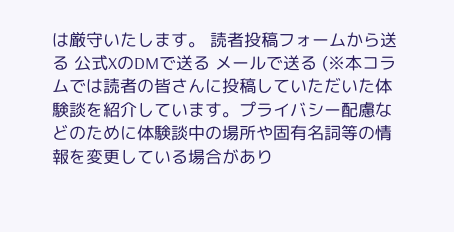は厳守いたします。 読者投稿フォームから送る 公式XのDMで送る メールで送る (※本コラムでは読者の皆さんに投稿していただいた体験談を紹介しています。プライバシー配慮などのために体験談中の場所や固有名詞等の情報を変更している場合があり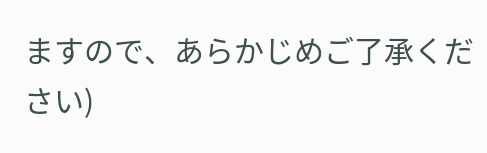ますので、あらかじめご了承ください)